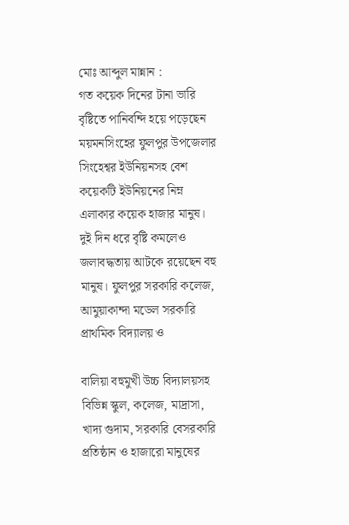মোঃ আব্দুল মান্নান :
গত কয়েক দিনের টানা ভারি বৃষ্টিতে পানিবন্দি হয়ে পড়েছেন ময়মনসিংহের ফুলপুর উপজেলার সিংহেশ্বর ইউনিয়নসহ বেশ কয়েকটি ইউনিয়নের নিম্ন এলাকার কয়েক হাজার মানুষ। দুই দিন ধরে বৃষ্টি কমলেও জলাবদ্ধতায় আটকে রয়েছেন বহু মানুষ। ফুলপুর সরকারি কলেজ, আমুয়াকান্দা মডেল সরকারি প্রাথমিক বিদ্যালয় ও

বালিয়া বহুমুখী উচ্চ বিদ্যালয়সহ বিভিন্ন স্কুল, কলেজ, মাদ্রাসা, খাদ্য গুদাম, সরকারি বেসরকারি প্রতিষ্ঠান ও হাজারো মানুষের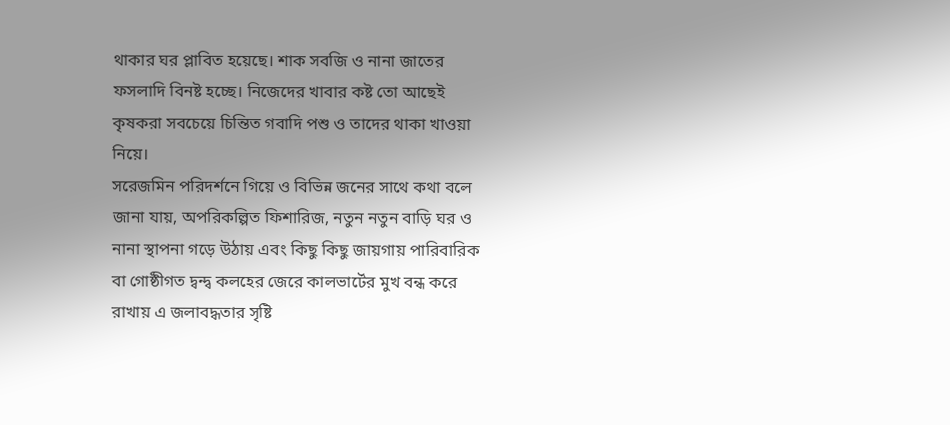থাকার ঘর প্লাবিত হয়েছে। শাক সবজি ও নানা জাতের ফসলাদি বিনষ্ট হচ্ছে। নিজেদের খাবার কষ্ট তো আছেই কৃষকরা সবচেয়ে চিন্তিত গবাদি পশু ও তাদের থাকা খাওয়া নিয়ে।
সরেজমিন পরিদর্শনে গিয়ে ও বিভিন্ন জনের সাথে কথা বলে জানা যায়, অপরিকল্পিত ফিশারিজ, নতুন নতুন বাড়ি ঘর ও নানা স্থাপনা গড়ে উঠায় এবং কিছু কিছু জায়গায় পারিবারিক বা গোষ্ঠীগত দ্বন্দ্ব কলহের জেরে কালভার্টের মুখ বন্ধ করে রাখায় এ জলাবদ্ধতার সৃষ্টি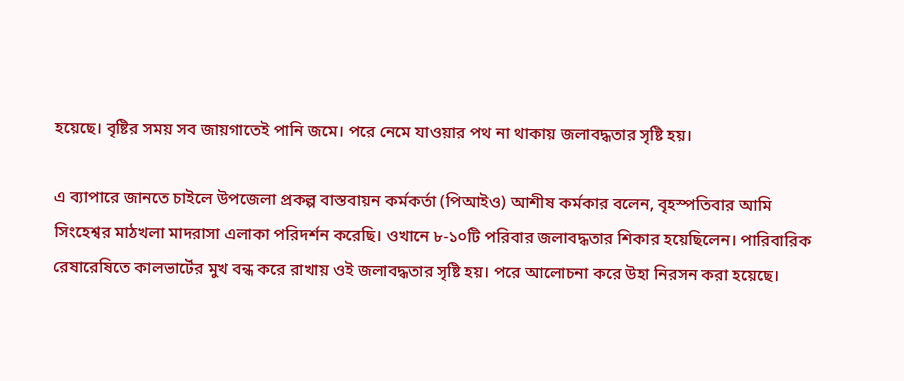হয়েছে। বৃষ্টির সময় সব জায়গাতেই পানি জমে। পরে নেমে যাওয়ার পথ না থাকায় জলাবদ্ধতার সৃষ্টি হয়।

এ ব্যাপারে জানতে চাইলে উপজেলা প্রকল্প বাস্তবায়ন কর্মকর্তা (পিআইও) আশীষ কর্মকার বলেন, বৃহস্পতিবার আমি সিংহেশ্বর মাঠখলা মাদরাসা এলাকা পরিদর্শন করেছি। ওখানে ৮-১০টি পরিবার জলাবদ্ধতার শিকার হয়েছিলেন। পারিবারিক রেষারেষিতে কালভার্টের মুখ বন্ধ করে রাখায় ওই জলাবদ্ধতার সৃষ্টি হয়। পরে আলোচনা করে উহা নিরসন করা হয়েছে।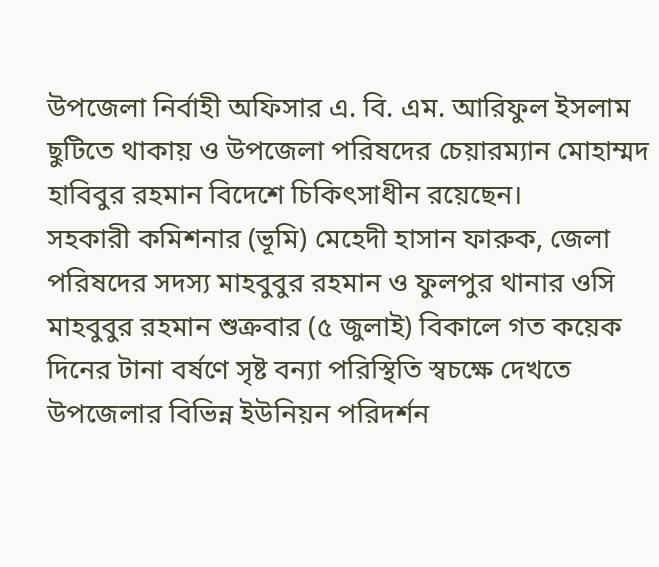উপজেলা নির্বাহী অফিসার এ. বি. এম. আরিফুল ইসলাম ছুটিতে থাকায় ও উপজেলা পরিষদের চেয়ারম্যান মোহাম্মদ হাবিবুর রহমান বিদেশে চিকিৎসাধীন রয়েছেন।
সহকারী কমিশনার (ভূমি) মেহেদী হাসান ফারুক, জেলা পরিষদের সদস্য মাহবুবুর রহমান ও ফুলপুর থানার ওসি মাহবুবুর রহমান শুক্রবার (৫ জুলাই) বিকালে গত কয়েক দিনের টানা বর্ষণে সৃষ্ট বন্যা পরিস্থিতি স্বচক্ষে দেখতে উপজেলার বিভিন্ন ইউনিয়ন পরিদর্শন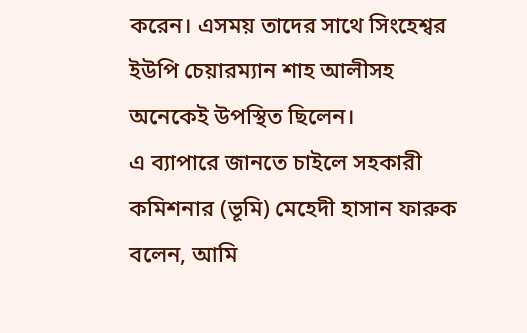করেন। এসময় তাদের সাথে সিংহেশ্বর ইউপি চেয়ারম্যান শাহ আলীসহ অনেকেই উপস্থিত ছিলেন।
এ ব্যাপারে জানতে চাইলে সহকারী কমিশনার (ভূমি) মেহেদী হাসান ফারুক বলেন, আমি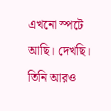এখনো স্পটে আছি। দেখছি। তিনি আরও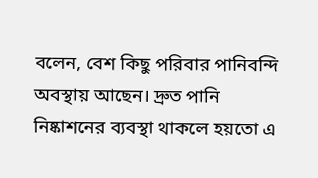বলেন, বেশ কিছু পরিবার পানিবন্দি অবস্থায় আছেন। দ্রুত পানি নিষ্কাশনের ব্যবস্থা থাকলে হয়তো এ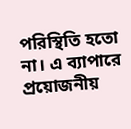পরিস্থিতি হতো না। এ ব্যাপারে প্রয়োজনীয়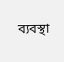ব্যবস্থা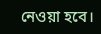নেওয়া হবে।